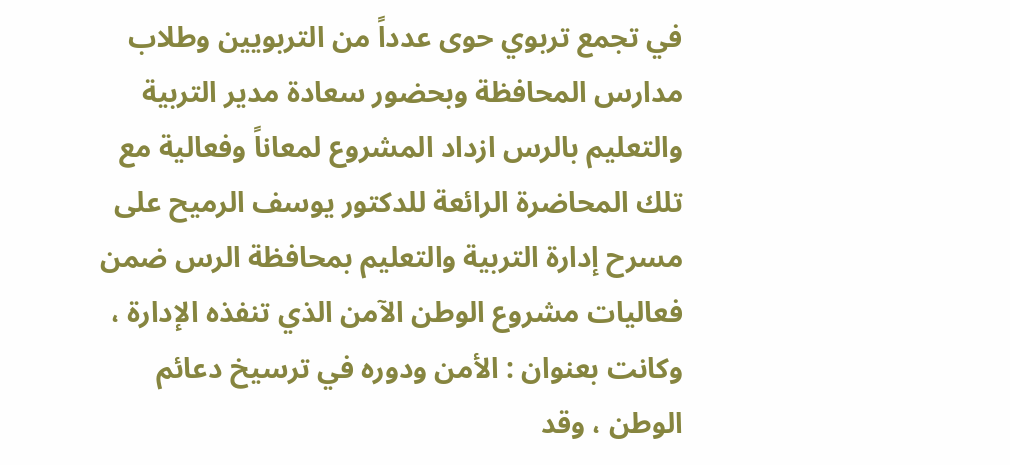في تجمع تربوي حوى عدداً من التربويين وطلاب مدارس المحافظة وبحضور سعادة مدير التربية والتعليم بالرس ازداد المشروع لمعاناً وفعالية مع تلك المحاضرة الرائعة للدكتور يوسف الرميح على مسرح إدارة التربية والتعليم بمحافظة الرس ضمن فعاليات مشروع الوطن الآمن الذي تنفذه الإدارة ، وكانت بعنوان : الأمن ودوره في ترسيخ دعائم الوطن ، وقد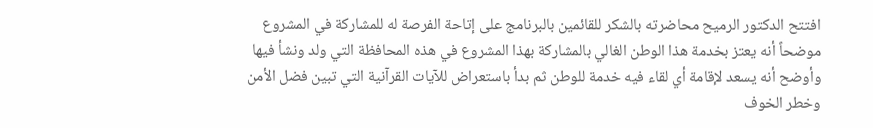افتتح الدكتور الرميح محاضرته بالشكر للقائمين بالبرنامج على إتاحة الفرصة له للمشاركة في المشروع موضحاً أنه يعتز بخدمة هذا الوطن الغالي بالمشاركة بهذا المشروع في هذه المحافظة التي ولد ونشأ فيها وأوضح أنه يسعد لإقامة أي لقاء فيه خدمة للوطن ثم بدأ باستعراض للآيات القرآنية التي تبين فضل الأمن وخطر الخوف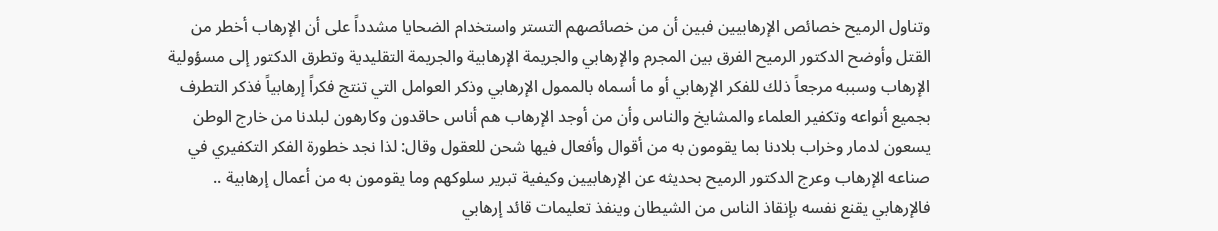وتناول الرميح خصائص الإرهابيين فبين أن من خصائصهم التستر واستخدام الضحايا مشدداً على أن الإرهاب أخطر من القتل وأوضح الدكتور الرميح الفرق بين المجرم والإرهابي والجريمة الإرهابية والجريمة التقليدية وتطرق الدكتور إلى مسؤولية الإرهاب وسببه مرجعاً ذلك للفكر الإرهابي أو ما أسماه بالممول الإرهابي وذكر العوامل التي تنتج فكراً إرهابياً فذكر التطرف بجميع أنواعه وتكفير العلماء والمشايخ والناس وأن من أوجد الإرهاب هم أناس حاقدون وكارهون لبلدنا من خارج الوطن يسعون لدمار وخراب بلادنا بما يقومون به من أقوال وأفعال فيها شحن للعقول وقال: لذا نجد خطورة الفكر التكفيري في صناعه الإرهاب وعرج الدكتور الرميح بحديثه عن الإرهابيين وكيفية تبرير سلوكهم وما يقومون به من أعمال إرهابية .. فالإرهابي يقنع نفسه بإنقاذ الناس من الشيطان وينفذ تعليمات قائد إرهابي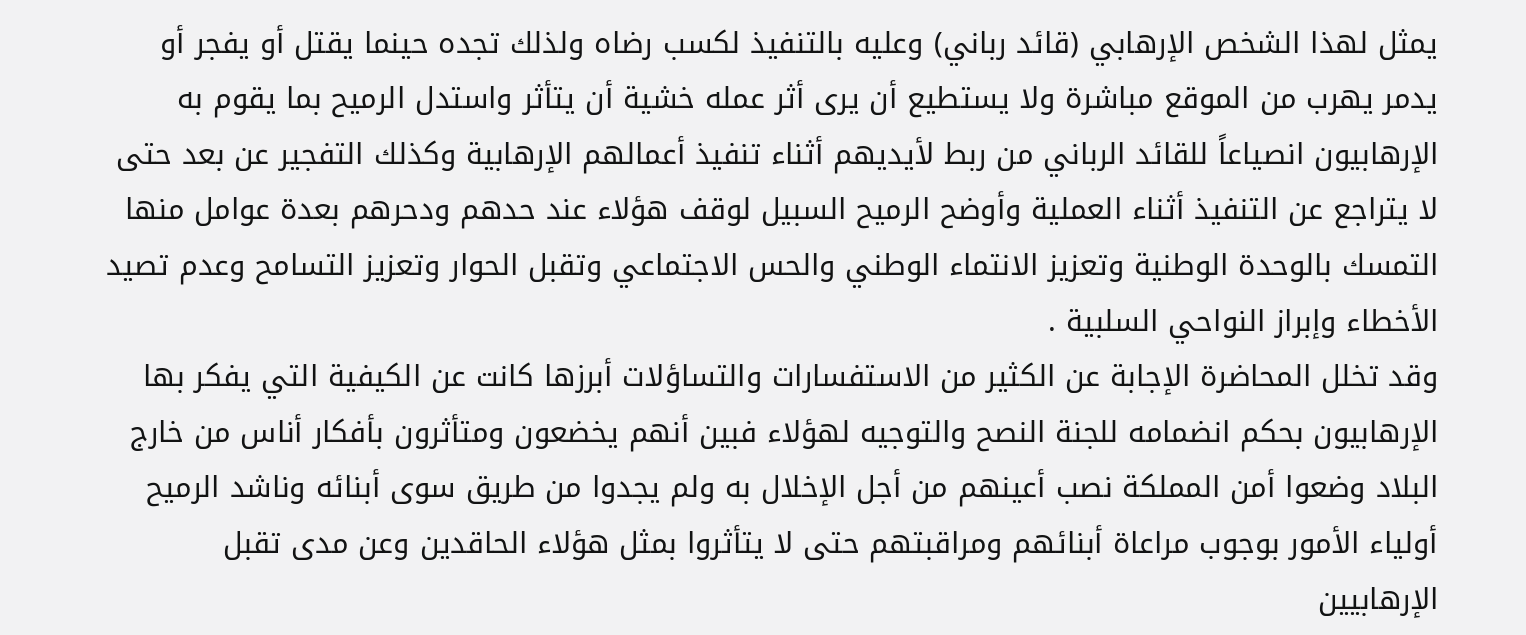يمثل لهذا الشخص الإرهابي (قائد رباني) وعليه بالتنفيذ لكسب رضاه ولذلك تجده حينما يقتل أو يفجر أو يدمر يهرب من الموقع مباشرة ولا يستطيع أن يرى أثر عمله خشية أن يتأثر واستدل الرميح بما يقوم به الإرهابيون انصياعاً للقائد الرباني من ربط لأيديهم أثناء تنفيذ أعمالهم الإرهابية وكذلك التفجير عن بعد حتى لا يتراجع عن التنفيذ أثناء العملية وأوضح الرميح السبيل لوقف هؤلاء عند حدهم ودحرهم بعدة عوامل منها التمسك بالوحدة الوطنية وتعزيز الانتماء الوطني والحس الاجتماعي وتقبل الحوار وتعزيز التسامح وعدم تصيد الأخطاء وإبراز النواحي السلبية .
وقد تخلل المحاضرة الإجابة عن الكثير من الاستفسارات والتساؤلات أبرزها كانت عن الكيفية التي يفكر بها الإرهابيون بحكم انضمامه للجنة النصح والتوجيه لهؤلاء فبين أنهم يخضعون ومتأثرون بأفكار أناس من خارج البلاد وضعوا أمن المملكة نصب أعينهم من أجل الإخلال به ولم يجدوا من طريق سوى أبنائه وناشد الرميح أولياء الأمور بوجوب مراعاة أبنائهم ومراقبتهم حتى لا يتأثروا بمثل هؤلاء الحاقدين وعن مدى تقبل الإرهابيين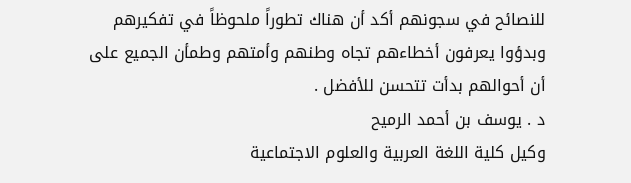للنصائح في سجونهم أكد أن هناك تطوراً ملحوظاً في تفكيرهم وبدؤوا يعرفون أخطاءهم تجاه وطنهم وأمتهم وطمأن الجميع على أن أحوالهم بدأت تتحسن للأفضل .
د . يوسف بن أحمد الرميح
وكيل كلية اللغة العربية والعلوم الاجتماعية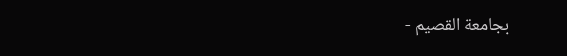بجامعة القصيم -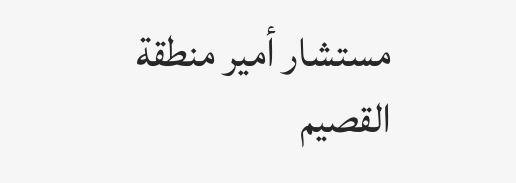مستشار أمير منطقة القصيم